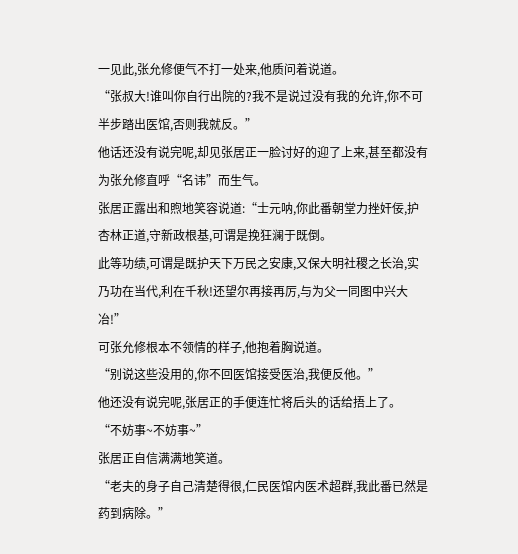一见此,张允修便气不打一处来,他质问着说道。
“张叔大!谁叫你自行出院的?我不是说过没有我的允许,你不可半步踏出医馆,否则我就反。”
他话还没有说完呢,却见张居正一脸讨好的迎了上来,甚至都没有为张允修直呼“名讳”而生气。
张居正露出和煦地笑容说道:“士元呐,你此番朝堂力挫奸佞,护杏林正道,守新政根基,可谓是挽狂澜于既倒。
此等功绩,可谓是既护天下万民之安康,又保大明社稷之长治,实乃功在当代,利在千秋!还望尔再接再厉,与为父一同图中兴大冶!”
可张允修根本不领情的样子,他抱着胸说道。
“别说这些没用的,你不回医馆接受医治,我便反他。”
他还没有说完呢,张居正的手便连忙将后头的话给捂上了。
“不妨事~不妨事~”
张居正自信满满地笑道。
“老夫的身子自己清楚得很,仁民医馆内医术超群,我此番已然是药到病除。”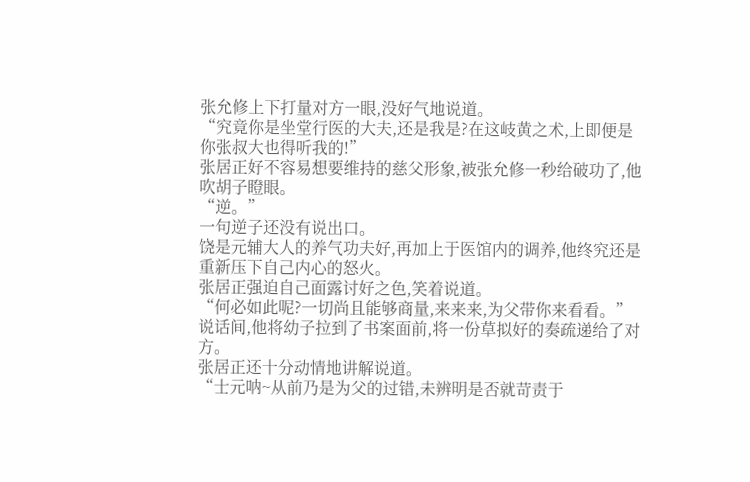张允修上下打量对方一眼,没好气地说道。
“究竟你是坐堂行医的大夫,还是我是?在这岐黄之术,上即便是你张叔大也得听我的!”
张居正好不容易想要维持的慈父形象,被张允修一秒给破功了,他吹胡子瞪眼。
“逆。”
一句逆子还没有说出口。
饶是元辅大人的养气功夫好,再加上于医馆内的调养,他终究还是重新压下自己内心的怒火。
张居正强迫自己面露讨好之色,笑着说道。
“何必如此呢?一切尚且能够商量,来来来,为父带你来看看。”
说话间,他将幼子拉到了书案面前,将一份草拟好的奏疏递给了对方。
张居正还十分动情地讲解说道。
“士元呐~从前乃是为父的过错,未辨明是否就苛责于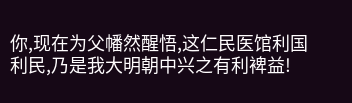你,现在为父幡然醒悟,这仁民医馆利国利民,乃是我大明朝中兴之有利裨益!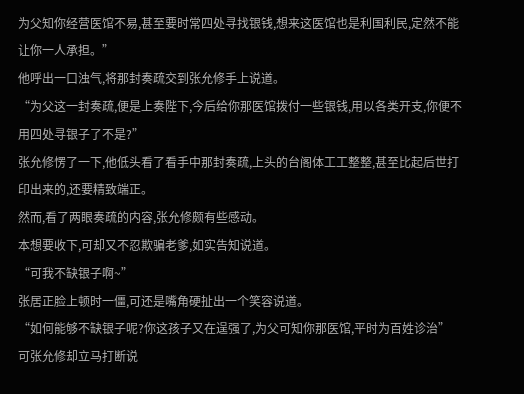为父知你经营医馆不易,甚至要时常四处寻找银钱,想来这医馆也是利国利民,定然不能让你一人承担。”
他呼出一口浊气,将那封奏疏交到张允修手上说道。
“为父这一封奏疏,便是上奏陛下,今后给你那医馆拨付一些银钱,用以各类开支,你便不用四处寻银子了不是?”
张允修愣了一下,他低头看了看手中那封奏疏,上头的台阁体工工整整,甚至比起后世打印出来的,还要精致端正。
然而,看了两眼奏疏的内容,张允修颇有些感动。
本想要收下,可却又不忍欺骗老爹,如实告知说道。
“可我不缺银子啊~”
张居正脸上顿时一僵,可还是嘴角硬扯出一个笑容说道。
“如何能够不缺银子呢?你这孩子又在逞强了,为父可知你那医馆,平时为百姓诊治”
可张允修却立马打断说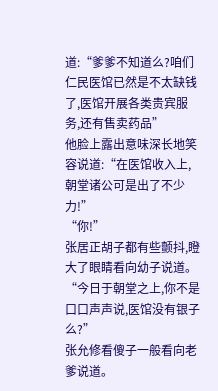道:“爹爹不知道么?咱们仁民医馆已然是不太缺钱了,医馆开展各类贵宾服务,还有售卖药品”
他脸上露出意味深长地笑容说道:“在医馆收入上,朝堂诸公可是出了不少力!”
“你!”
张居正胡子都有些颤抖,瞪大了眼睛看向幼子说道。
“今日于朝堂之上,你不是口口声声说,医馆没有银子么?”
张允修看傻子一般看向老爹说道。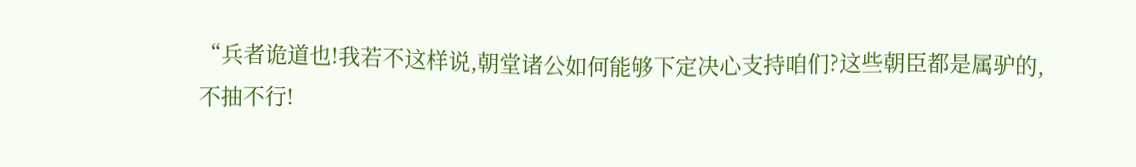“兵者诡道也!我若不这样说,朝堂诸公如何能够下定决心支持咱们?这些朝臣都是属驴的,不抽不行!